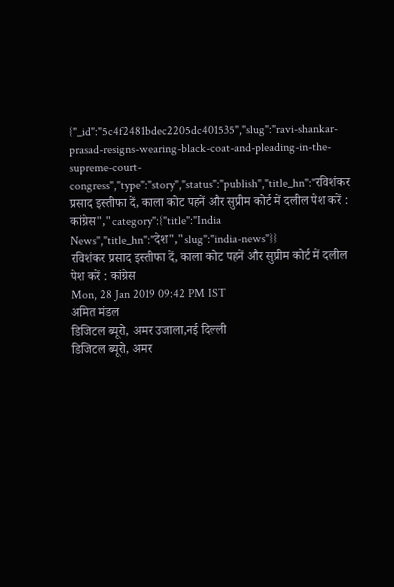{"_id":"5c4f2481bdec2205dc401535","slug":"ravi-shankar-prasad-resigns-wearing-black-coat-and-pleading-in-the-supreme-court-congress","type":"story","status":"publish","title_hn":"रविशंकर प्रसाद इस्तीफा दें, काला कोट पहनें और सुप्रीम कोर्ट में दलील पेश करें : कांग्रेस","category":{"title":"India News","title_hn":"देश","slug":"india-news"}}
रविशंकर प्रसाद इस्तीफा दें, काला कोट पहनें और सुप्रीम कोर्ट में दलील पेश करें : कांग्रेस
Mon, 28 Jan 2019 09:42 PM IST
अमित मंडल
डिजिटल ब्यूरो, अमर उजाला,नई दिल्ली
डिजिटल ब्यूरो, अमर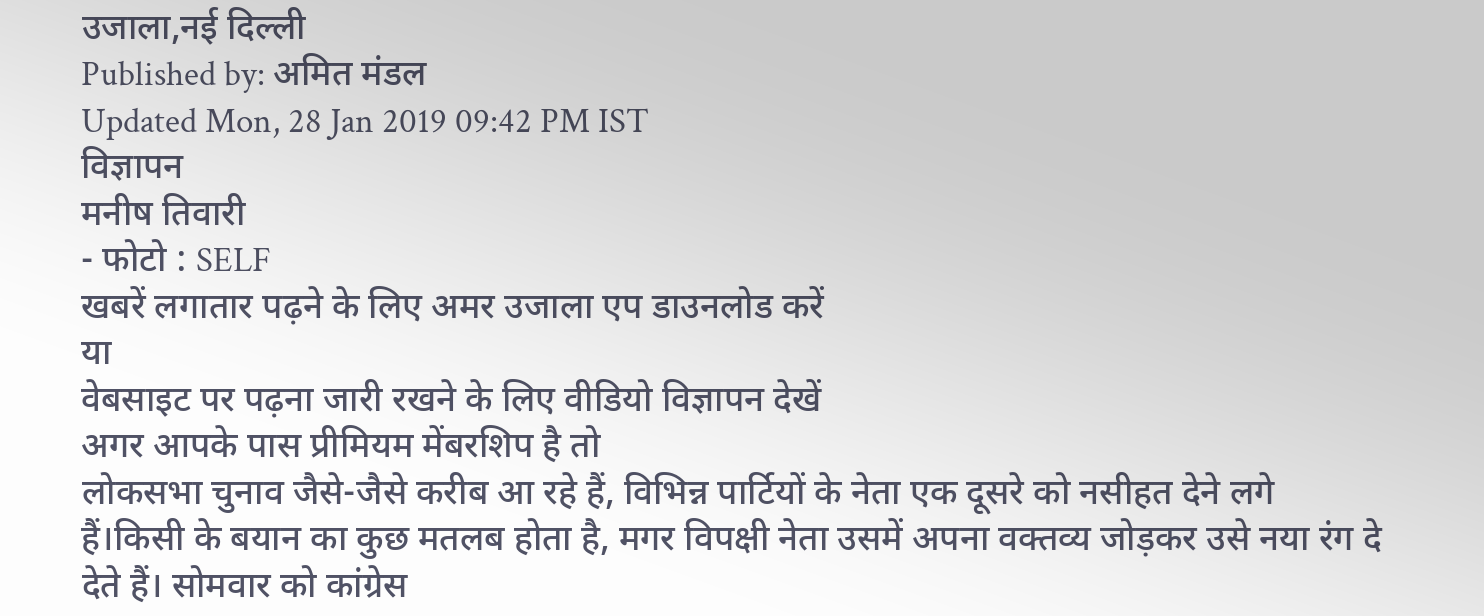उजाला,नई दिल्ली
Published by: अमित मंडल
Updated Mon, 28 Jan 2019 09:42 PM IST
विज्ञापन
मनीष तिवारी
- फोटो : SELF
खबरें लगातार पढ़ने के लिए अमर उजाला एप डाउनलोड करें
या
वेबसाइट पर पढ़ना जारी रखने के लिए वीडियो विज्ञापन देखें
अगर आपके पास प्रीमियम मेंबरशिप है तो
लोकसभा चुनाव जैसे-जैसे करीब आ रहे हैं, विभिन्न पार्टियों के नेता एक दूसरे को नसीहत देने लगे हैं।किसी के बयान का कुछ मतलब होता है, मगर विपक्षी नेता उसमें अपना वक्तव्य जोड़कर उसे नया रंग दे देते हैं। सोमवार को कांग्रेस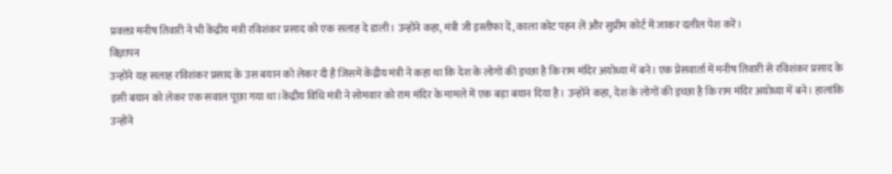प्रवक्ता मनीष तिवारी ने भी केंद्रीय मंत्री रविशंकर प्रसाद को एक सलाह दे डाली। उन्होंने कहा, मंत्री जी इस्तीफा दें, काला कोट पहन लें और सुप्रीम कोर्ट में जाकर दलील पेश करें।
विज्ञापन
उन्होंने यह सलाह रविशंकर प्रसाद के उस बयान को लेकर दी है जिसमें केंद्रीय मंत्री ने कहा था कि देश के लोगों की इच्छा है कि राम मंदिर अयोध्या में बने। एक प्रेसवार्ता में मनीष तिवारी से रविशंकर प्रसाद के इसी बयान को लेकर एक सवाल पूछा गया था।केंद्रीय विधि मंत्री ने सोमवार को राम मंदिर के मामले में एक बड़ा बयान दिया है। उन्होंने कहा, देश के लोगों की इच्छा है कि राम मंदिर अयोध्या में बने। हालांकि उन्होंने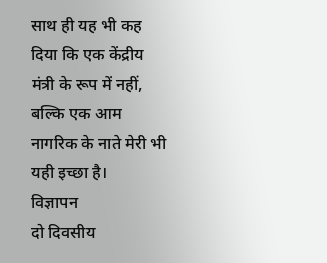साथ ही यह भी कह दिया कि एक केंद्रीय मंत्री के रूप में नहीं, बल्कि एक आम नागरिक के नाते मेरी भी यही इच्छा है।
विज्ञापन
दो दिवसीय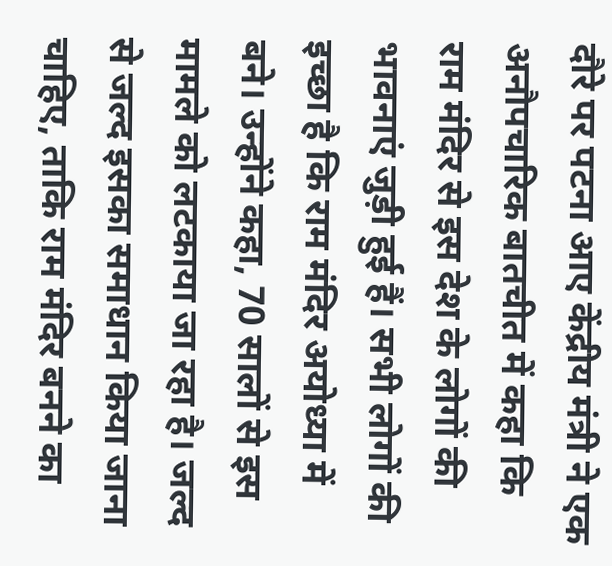दौरे पर पटना आए केंद्रीय मंत्री ने एक अनौपचारिक बातचीत में कहा कि राम मंदिर से इस देश के लोगों की भावनाएं जुड़ी हुई हैं। सभी लोगों की इच्छा है कि राम मंदिर अयोध्या में बने। उन्होंने कहा, 70 सालों से इस मामले को लटकाया जा रहा है। जल्द से जल्द इसका समाधान किया जाना चाहिए, ताकि राम मंदिर बनने का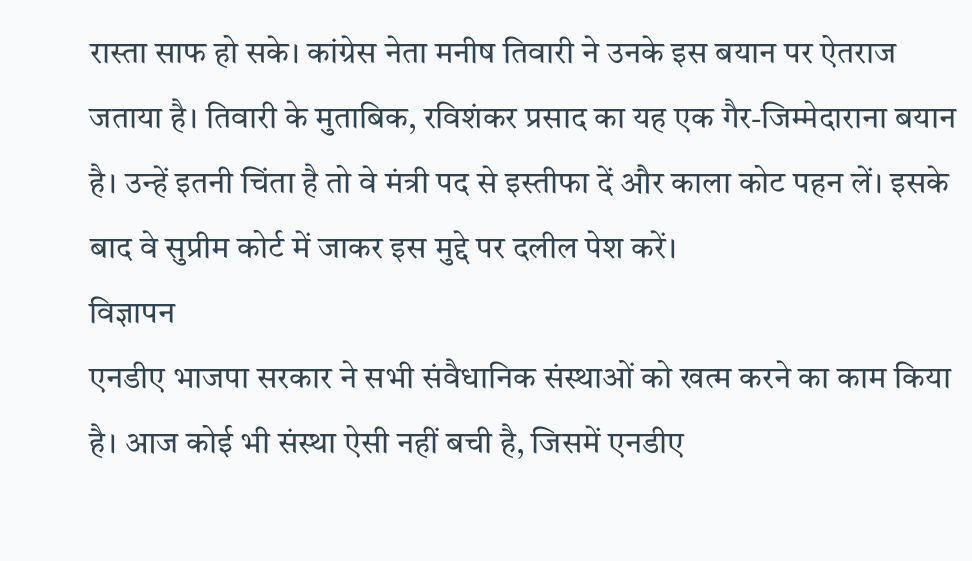रास्ता साफ हो सके। कांग्रेस नेता मनीष तिवारी ने उनके इस बयान पर ऐतराज जताया है। तिवारी के मुताबिक, रविशंकर प्रसाद का यह एक गैर-जिम्मेदाराना बयान है। उन्हें इतनी चिंता है तो वे मंत्री पद से इस्तीफा दें और काला कोट पहन लें। इसके बाद वे सुप्रीम कोर्ट में जाकर इस मुद्दे पर दलील पेश करें।
विज्ञापन
एनडीए भाजपा सरकार ने सभी संवैधानिक संस्थाओं को खत्म करने का काम किया है। आज कोई भी संस्था ऐसी नहीं बची है, जिसमें एनडीए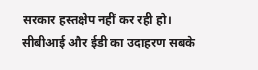सरकार हस्तक्षेप नहीं कर रही हो। सीबीआई और ईडी का उदाहरण सबके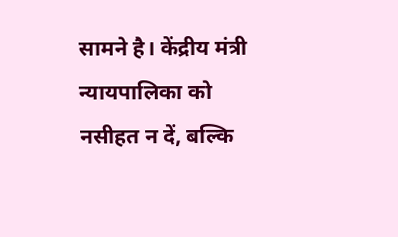सामने है। केंद्रीय मंत्री न्यायपालिका को नसीहत न दें, बल्कि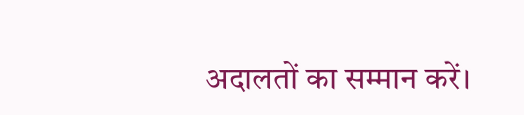अदालतों का सम्मान करें।